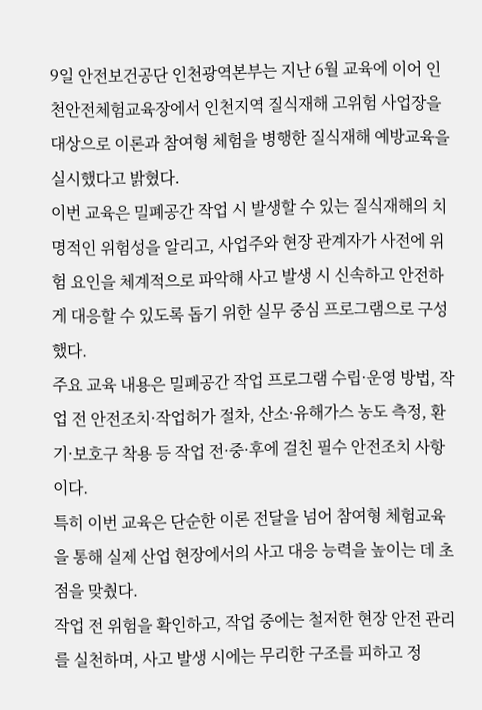9일 안전보건공단 인천광역본부는 지난 6월 교육에 이어 인천안전체험교육장에서 인천지역 질식재해 고위험 사업장을 대상으로 이론과 참여형 체험을 병행한 질식재해 예방교육을 실시했다고 밝혔다.
이번 교육은 밀폐공간 작업 시 발생할 수 있는 질식재해의 치명적인 위험성을 알리고, 사업주와 현장 관계자가 사전에 위험 요인을 체계적으로 파악해 사고 발생 시 신속하고 안전하게 대응할 수 있도록 돕기 위한 실무 중심 프로그램으로 구성했다.
주요 교육 내용은 밀폐공간 작업 프로그램 수립·운영 방법, 작업 전 안전조치·작업허가 절차, 산소·유해가스 농도 측정, 환기·보호구 착용 등 작업 전·중·후에 걸친 필수 안전조치 사항이다.
특히 이번 교육은 단순한 이론 전달을 넘어 참여형 체험교육을 통해 실제 산업 현장에서의 사고 대응 능력을 높이는 데 초점을 맞췄다.
작업 전 위험을 확인하고, 작업 중에는 철저한 현장 안전 관리를 실천하며, 사고 발생 시에는 무리한 구조를 피하고 정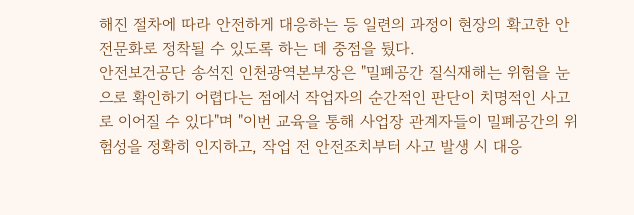해진 절차에 따라 안전하게 대응하는 등 일련의 과정이 현장의 확고한 안전문화로 정착될 수 있도록 하는 데 중점을 뒀다.
안전보건공단 송석진 인천광역본부장은 "밀폐공간 질식재해는 위험을 눈으로 확인하기 어렵다는 점에서 작업자의 순간적인 판단이 치명적인 사고로 이어질 수 있다"며 "이번 교육을 통해 사업장 관계자들이 밀폐공간의 위험성을 정확히 인지하고, 작업 전 안전조치부터 사고 발생 시 대응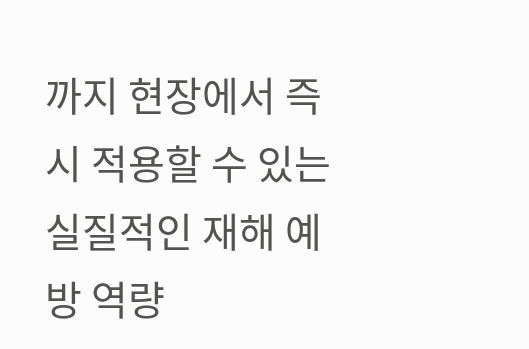까지 현장에서 즉시 적용할 수 있는 실질적인 재해 예방 역량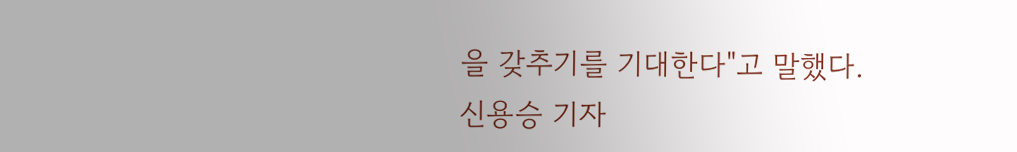을 갖추기를 기대한다"고 말했다.
신용승 기자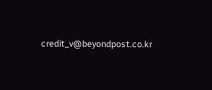credit_v@beyondpost.co.kr